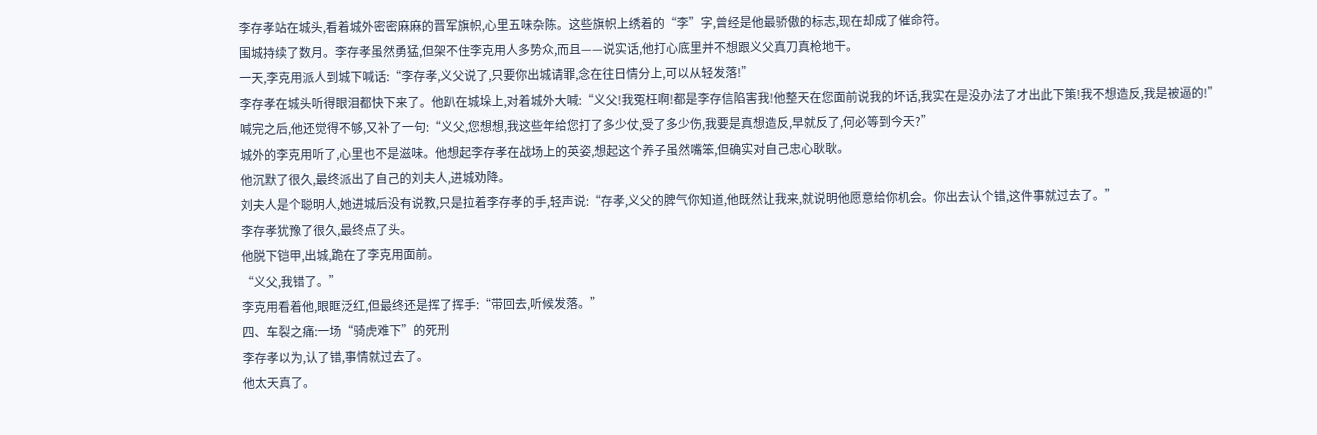李存孝站在城头,看着城外密密麻麻的晋军旗帜,心里五味杂陈。这些旗帜上绣着的“李”字,曾经是他最骄傲的标志,现在却成了催命符。
围城持续了数月。李存孝虽然勇猛,但架不住李克用人多势众,而且——说实话,他打心底里并不想跟义父真刀真枪地干。
一天,李克用派人到城下喊话:“李存孝,义父说了,只要你出城请罪,念在往日情分上,可以从轻发落!”
李存孝在城头听得眼泪都快下来了。他趴在城垛上,对着城外大喊:“义父!我冤枉啊!都是李存信陷害我!他整天在您面前说我的坏话,我实在是没办法了才出此下策!我不想造反,我是被逼的!”
喊完之后,他还觉得不够,又补了一句:“义父,您想想,我这些年给您打了多少仗,受了多少伤,我要是真想造反,早就反了,何必等到今天?”
城外的李克用听了,心里也不是滋味。他想起李存孝在战场上的英姿,想起这个养子虽然嘴笨,但确实对自己忠心耿耿。
他沉默了很久,最终派出了自己的刘夫人,进城劝降。
刘夫人是个聪明人,她进城后没有说教,只是拉着李存孝的手,轻声说:“存孝,义父的脾气你知道,他既然让我来,就说明他愿意给你机会。你出去认个错,这件事就过去了。”
李存孝犹豫了很久,最终点了头。
他脱下铠甲,出城,跪在了李克用面前。
“义父,我错了。”
李克用看着他,眼眶泛红,但最终还是挥了挥手:“带回去,听候发落。”
四、车裂之痛:一场“骑虎难下”的死刑
李存孝以为,认了错,事情就过去了。
他太天真了。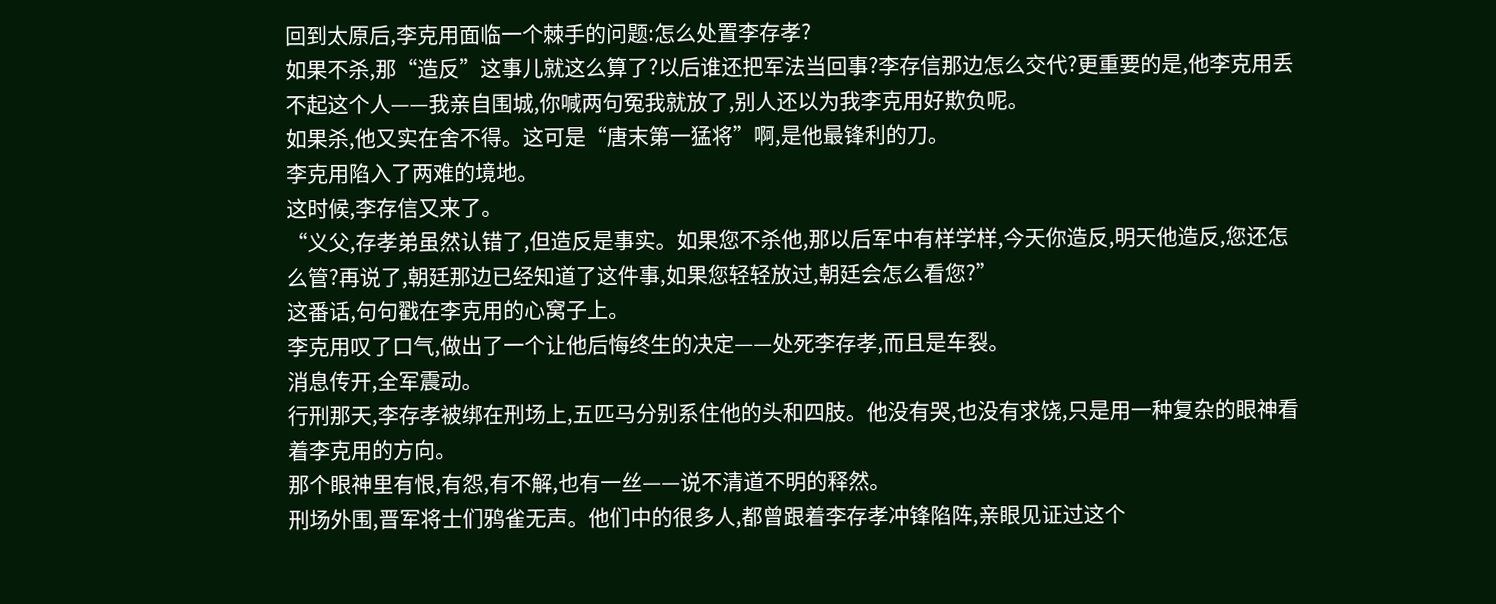回到太原后,李克用面临一个棘手的问题:怎么处置李存孝?
如果不杀,那“造反”这事儿就这么算了?以后谁还把军法当回事?李存信那边怎么交代?更重要的是,他李克用丢不起这个人——我亲自围城,你喊两句冤我就放了,别人还以为我李克用好欺负呢。
如果杀,他又实在舍不得。这可是“唐末第一猛将”啊,是他最锋利的刀。
李克用陷入了两难的境地。
这时候,李存信又来了。
“义父,存孝弟虽然认错了,但造反是事实。如果您不杀他,那以后军中有样学样,今天你造反,明天他造反,您还怎么管?再说了,朝廷那边已经知道了这件事,如果您轻轻放过,朝廷会怎么看您?”
这番话,句句戳在李克用的心窝子上。
李克用叹了口气,做出了一个让他后悔终生的决定——处死李存孝,而且是车裂。
消息传开,全军震动。
行刑那天,李存孝被绑在刑场上,五匹马分别系住他的头和四肢。他没有哭,也没有求饶,只是用一种复杂的眼神看着李克用的方向。
那个眼神里有恨,有怨,有不解,也有一丝——说不清道不明的释然。
刑场外围,晋军将士们鸦雀无声。他们中的很多人,都曾跟着李存孝冲锋陷阵,亲眼见证过这个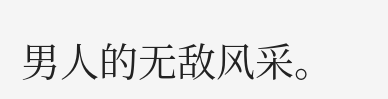男人的无敌风采。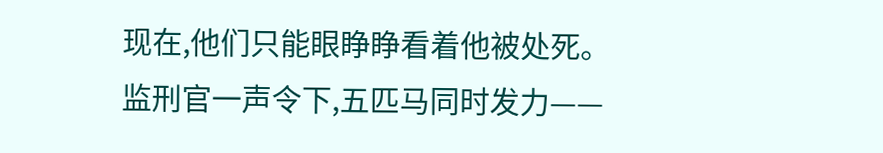现在,他们只能眼睁睁看着他被处死。
监刑官一声令下,五匹马同时发力——